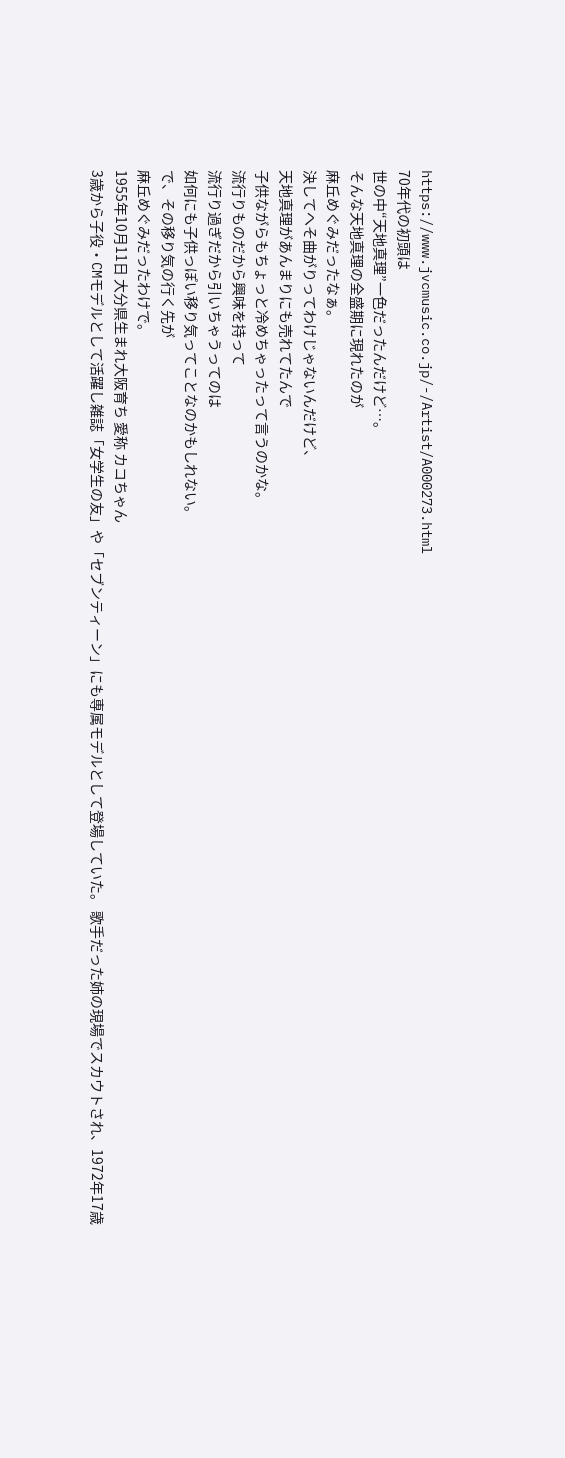https://www.jvcmusic.co.jp/-/Artist/A000273.html
70年代の初頭は
世の中“天地真理”一色だったんだけど…。
そんな天地真理の全盛期に現れたのが
麻丘めぐみだったなぁ。
決してへそ曲がりってわけじゃないんだけど、
天地真理があんまりにも売れてたんで
子供ながらもちょっと冷めちゃったって言うのかな。
流行りものだから興味を持って
流行り過ぎだから引いちゃうってのは
如何にも子供っぽい移り気ってことなのかもしれない。
で、その移り気の行く先が
麻丘めぐみだったわけで。
1955年10月11日 大分県生まれ大阪育ち 愛称 カコちゃん
3歳から子役・CMモデルとして活躍し雑誌「女学生の友」や「セブンティーン」にも専属モデルとして登場していた。 歌手だった姉の現場でスカウトされ、1972年17歳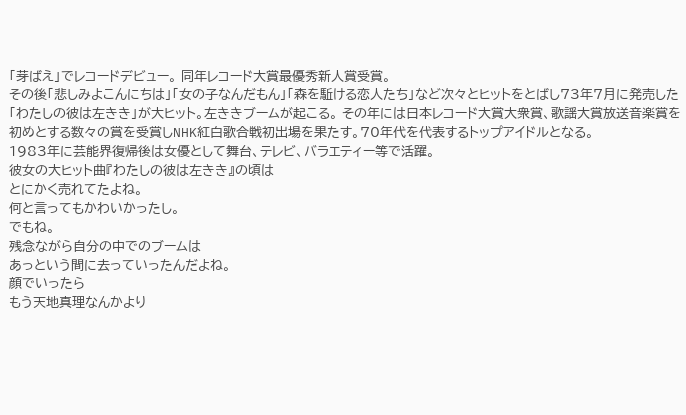「芽ばえ」でレコードデビュー。 同年レコード大賞最優秀新人賞受賞。
その後「悲しみよこんにちは」「女の子なんだもん」「森を駈ける恋人たち」など次々とヒットをとばし73年7月に発売した「わたしの彼は左きき」が大ヒット。左ききブームが起こる。 その年には日本レコード大賞大衆賞、歌謡大賞放送音楽賞を初めとする数々の賞を受賞しNHK紅白歌合戦初出場を果たす。70年代を代表するトップアイドルとなる。
1983年に芸能界復帰後は女優として舞台、テレビ、バラエティー等で活躍。
彼女の大ヒット曲『わたしの彼は左きき』の頃は
とにかく売れてたよね。
何と言ってもかわいかったし。
でもね。
残念ながら自分の中でのブームは
あっという間に去っていったんだよね。
顔でいったら
もう天地真理なんかより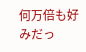何万倍も好みだっ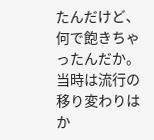たんだけど、
何で飽きちゃったんだか。
当時は流行の移り変わりは
か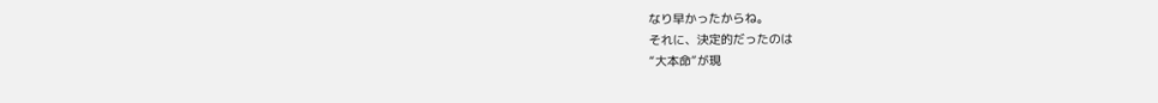なり早かったからね。
それに、決定的だったのは
“大本命”が現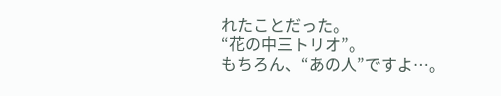れたことだった。
“花の中三トリオ”。
もちろん、“あの人”ですよ…。